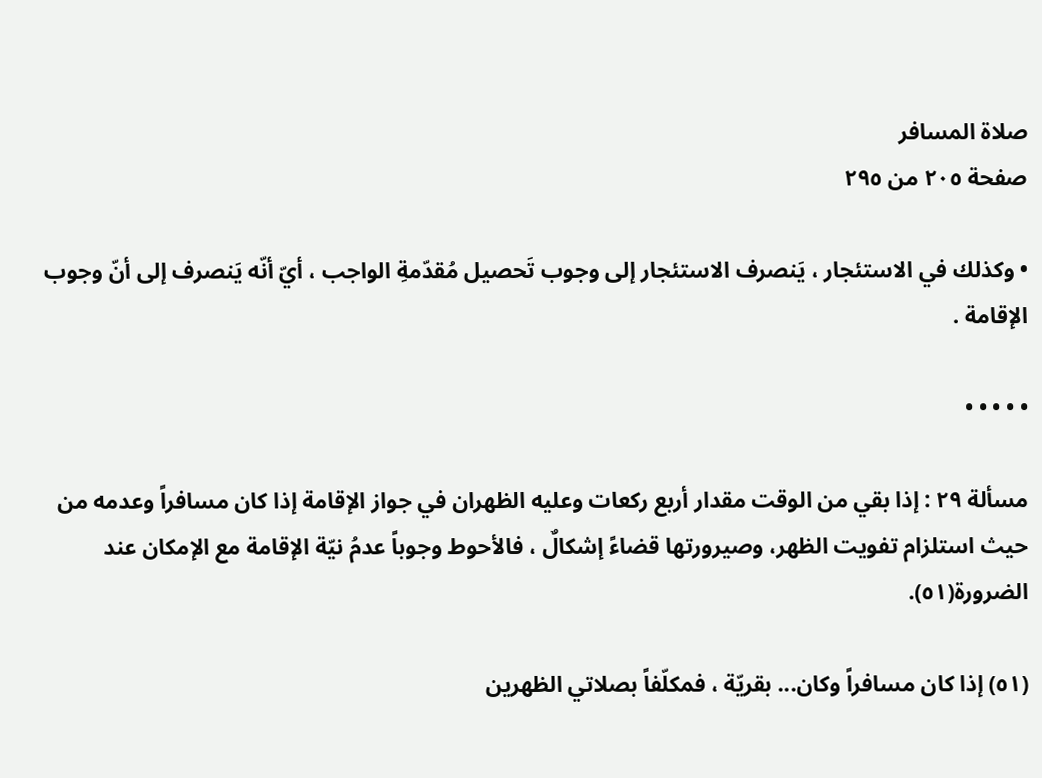صلاة المسافر
صفحة ٢٠٥ من ٢٩٥

• وكذلك في الاستئجار ، يَنصرف الاستئجار إلى وجوب تَحصيل مُقدّمةِ الواجب ، أيّ أنّه يَنصرف إلى أنّ وجوب الإقامة .

• • • • •

مسألة ٢٩ : إذا بقي من الوقت مقدار أربع ركعات وعليه الظهران في جواز الإقامة إذا كان مسافراً وعدمه من حيث استلزام تفويت الظهر، وصيرورتها قضاءً إشكالٌ ، فالأحوط وجوباً عدمُ نيّة الإقامة مع الإمكان عند الضرورة‌(٥١).

(٥١) إذا كان مسافراً وكان... بقريّة ، فمكلّفاً بصلاتي الظهرين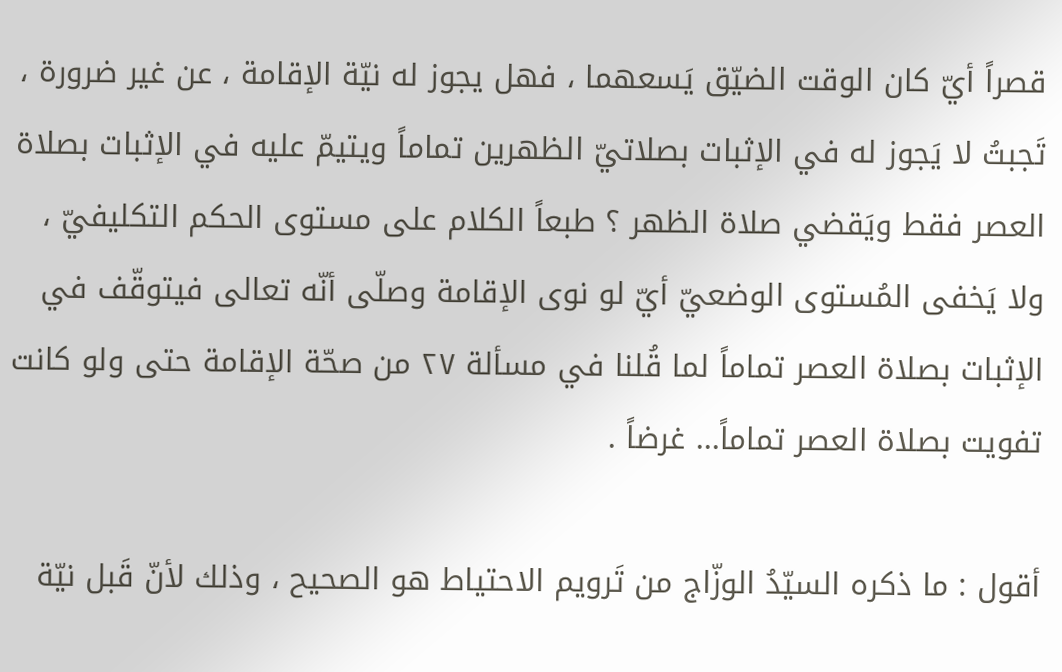قصراً أيّ كان الوقت الضيّق يَسعهما ، فهل يجوز له نيّة الإقامة ، عن غير ضرورة ، تَجبتُ لا يَجوز له في الإثبات بصلاتيّ الظهرين تماماً ويتيمّ عليه في الإثبات بصلاة العصر فقط ويَقضي صلاة الظهر ؟ طبعاً الكلام على مستوى الحكم التكليفيّ ، ولا يَخفى المُستوى الوضعيّ أيّ لو نوى الإقامة وصلّى أنّه تعالى فيتوقّف في الإثبات بصلاة العصر تماماً لما قُلنا في مسألة ٢٧ من صحّة الإقامة حتى ولو كانت تفويت بصلاة العصر تماماً... غرضاً .

أقول : ما ذكره السيّدُ الوزّاج من تَرويم الاحتياط هو الصحيح ، وذلك لأنّ قَبل نيّة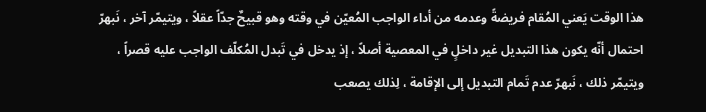هذا الوقت يَعني المُقام فريضةً وعدمه من أداء الواجب المُعيّن في وقته وهو قبيحٌ جدّاً عقلاً ، ويتيمّر آخر ، نَبهرّ احتمال أنّه يكون هذا التبديل غير داخلٍ في المعصية أصلاً ، إذ يدخل في تَبدل المُكلّف الواجب عليه قصراً ، ويتيمّر ذلك ، نَبهرّ عدم تَمام التبديل إلى الإقامة ، لِذلك يصعب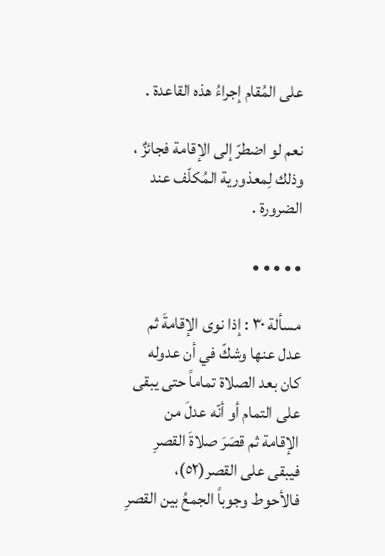على المُقام إجراءُ هذه القاعدة .

نعم لو اضطرّ إلى الإقامة فجائزٌ ، وذلك لِمعذورية المُكلّف عند الضرورة .

• • • • •

مسألة ٣٠ : إذا نوى الإقامةَ ثم عدل عنها وشكّ في أن عدوله كان بعد الصلاة تماماً حتى يبقى على التمام أو أنّه عدلَ من الإقامة ثم قصَرَ صلاةَ القصرِ فيبقى على القصر‌(٥٢)، فالأحوط وجوباً الجمعُ بين القصرِ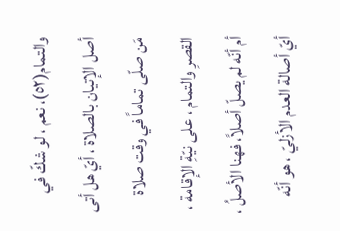والتمام‌(٥٢)، نعم ، لو شكّ في أصل الإتيان بالصلاة ، أيّ هل أتى مَن صلّى تماماً في وقت صلاة القصرِ والتمام ، على نيّةِ الإقامة ، أم أنّه لم يصلّ أصلاً، فهنا الأصلُ ، أيّ أصالة العدم الأزليّ ، هو أنّه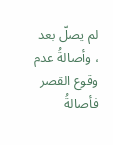لم يصلّ بعد ، وأصالةُ عدم وقوع القصر فأصالةُ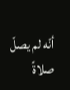أنّه لم يصلّ صلاةً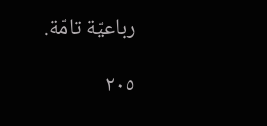رباعيّة تامّة.

٢٠٥